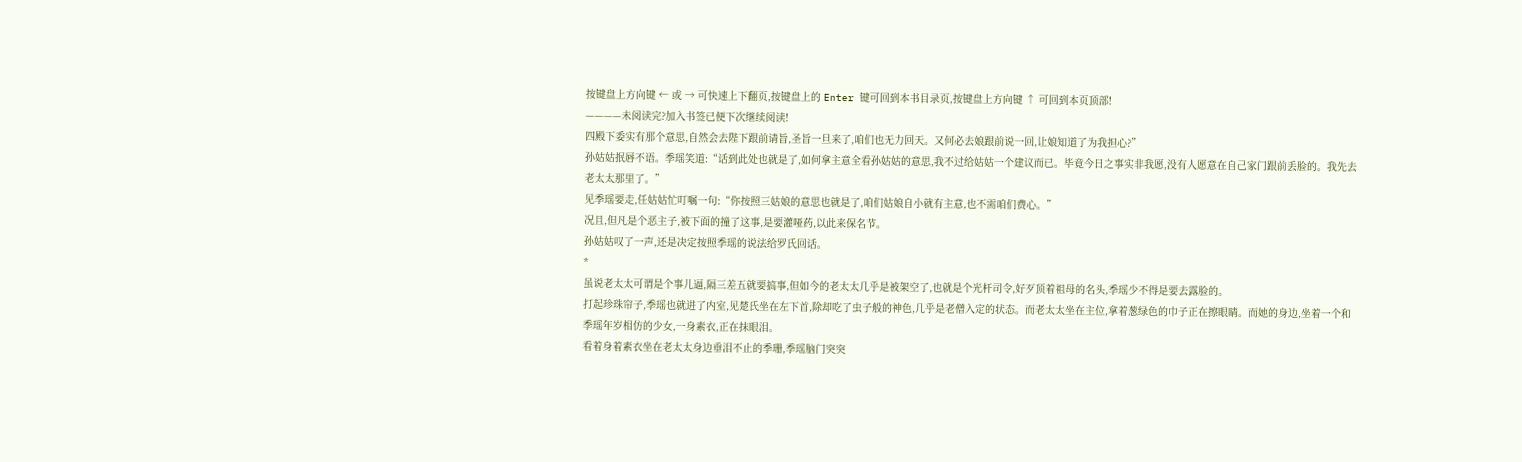按键盘上方向键 ← 或 → 可快速上下翻页,按键盘上的 Enter 键可回到本书目录页,按键盘上方向键 ↑ 可回到本页顶部!
————未阅读完?加入书签已便下次继续阅读!
四殿下委实有那个意思,自然会去陛下跟前请旨,圣旨一旦来了,咱们也无力回天。又何必去娘跟前说一回,让娘知道了为我担心?”
孙姑姑抿唇不语。季瑶笑道:“话到此处也就是了,如何拿主意全看孙姑姑的意思,我不过给姑姑一个建议而已。毕竟今日之事实非我愿,没有人愿意在自己家门跟前丢脸的。我先去老太太那里了。”
见季瑶要走,任姑姑忙叮嘱一句:“你按照三姑娘的意思也就是了,咱们姑娘自小就有主意,也不需咱们费心。”
况且,但凡是个恶主子,被下面的撞了这事,是要灌哑药,以此来保名节。
孙姑姑叹了一声,还是决定按照季瑶的说法给罗氏回话。
*
虽说老太太可谓是个事儿逼,隔三差五就要搞事,但如今的老太太几乎是被架空了,也就是个光杆司令,好歹顶着祖母的名头,季瑶少不得是要去露脸的。
打起珍珠帘子,季瑶也就进了内室,见楚氏坐在左下首,除却吃了虫子般的神色,几乎是老僧入定的状态。而老太太坐在主位,拿着葱绿色的巾子正在擦眼睛。而她的身边,坐着一个和季瑶年岁相仿的少女,一身素衣,正在抹眼泪。
看着身着素衣坐在老太太身边垂泪不止的季珊,季瑶脑门突突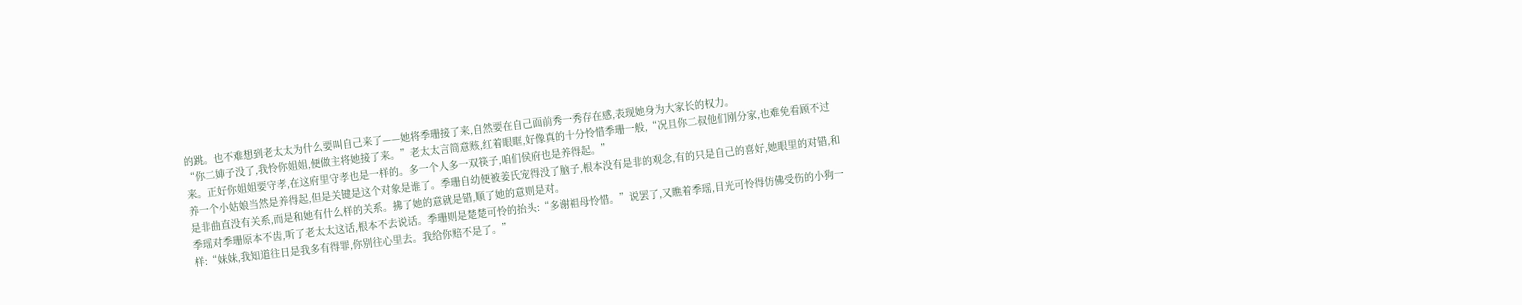的跳。也不难想到老太太为什么要叫自己来了——她将季珊接了来,自然要在自己面前秀一秀存在感,表现她身为大家长的权力。
“你二婶子没了,我怜你姐姐,便做主将她接了来。”老太太言简意赅,红着眼眶,好像真的十分怜惜季珊一般,“况且你二叔他们刚分家,也难免看顾不过来。正好你姐姐要守孝,在这府里守孝也是一样的。多一个人多一双筷子,咱们侯府也是养得起。”
养一个小姑娘当然是养得起,但是关键是这个对象是谁了。季珊自幼便被姜氏宠得没了脑子,根本没有是非的观念,有的只是自己的喜好,她眼里的对错,和是非曲直没有关系,而是和她有什么样的关系。拂了她的意就是错,顺了她的意则是对。
季瑶对季珊原本不齿,听了老太太这话,根本不去说话。季珊则是楚楚可怜的抬头:“多谢祖母怜惜。”说罢了,又瞧着季瑶,目光可怜得仿佛受伤的小狗一样:“妹妹,我知道往日是我多有得罪,你别往心里去。我给你赔不是了。”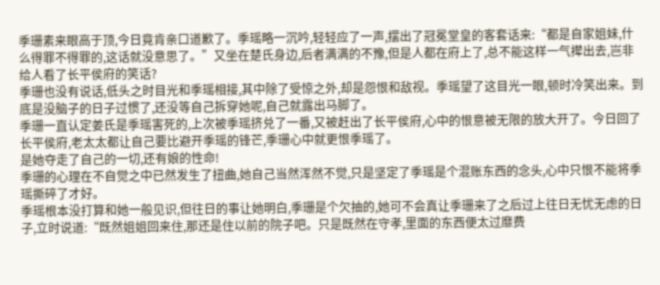季珊素来眼高于顶,今日竟肯亲口道歉了。季瑶略一沉吟,轻轻应了一声,摆出了冠冕堂皇的客套话来:“都是自家姐妹,什么得罪不得罪的,这话就没意思了。”又坐在楚氏身边,后者满满的不豫,但是人都在府上了,总不能这样一气撵出去,岂非给人看了长平侯府的笑话?
季珊也没有说话,低头之时目光和季瑶相接,其中除了受惊之外,却是怨恨和敌视。季瑶望了这目光一眼,顿时冷笑出来。到底是没脑子的日子过惯了,还没等自己拆穿她呢,自己就露出马脚了。
季珊一直认定姜氏是季瑶害死的,上次被季瑶挤兑了一番,又被赶出了长平侯府,心中的恨意被无限的放大开了。今日回了长平侯府,老太太都让自己要比避开季瑶的锋芒,季珊心中就更恨季瑶了。
是她夺走了自己的一切,还有娘的性命!
季珊的心理在不自觉之中已然发生了扭曲,她自己当然浑然不觉,只是坚定了季瑶是个混账东西的念头,心中只恨不能将季瑶撕碎了才好。
季瑶根本没打算和她一般见识,但往日的事让她明白,季珊是个欠抽的,她可不会真让季珊来了之后过上往日无忧无虑的日子,立时说道:“既然姐姐回来住,那还是住以前的院子吧。只是既然在守孝,里面的东西便太过靡费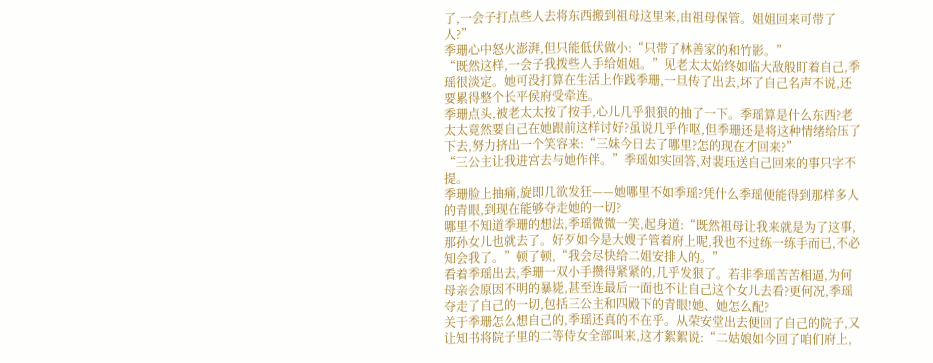了,一会子打点些人去将东西搬到祖母这里来,由祖母保管。姐姐回来可带了人?”
季珊心中怒火澎湃,但只能低伏做小:“只带了林善家的和竹影。”
“既然这样,一会子我拨些人手给姐姐。”见老太太始终如临大敌般盯着自己,季瑶很淡定。她可没打算在生活上作践季珊,一旦传了出去,坏了自己名声不说,还要累得整个长平侯府受牵连。
季珊点头,被老太太按了按手,心儿几乎狠狠的抽了一下。季瑶算是什么东西?老太太竟然要自己在她跟前这样讨好?虽说几乎作呕,但季珊还是将这种情绪给压了下去,努力挤出一个笑容来:“三妹今日去了哪里?怎的现在才回来?”
“三公主让我进宫去与她作伴。”季瑶如实回答,对裴珏送自己回来的事只字不提。
季珊脸上抽痛,旋即几欲发狂——她哪里不如季瑶?凭什么季瑶便能得到那样多人的青眼,到现在能够夺走她的一切?
哪里不知道季珊的想法,季瑶微微一笑,起身道:“既然祖母让我来就是为了这事,那孙女儿也就去了。好歹如今是大嫂子管着府上呢,我也不过练一练手而已,不必知会我了。”顿了顿,“我会尽快给二姐安排人的。”
看着季瑶出去,季珊一双小手攒得紧紧的,几乎发狠了。若非季瑶苦苦相逼,为何母亲会原因不明的暴毙,甚至连最后一面也不让自己这个女儿去看?更何况,季瑶夺走了自己的一切,包括三公主和四殿下的青眼!她、她怎么配?
关于季珊怎么想自己的,季瑶还真的不在乎。从荣安堂出去便回了自己的院子,又让知书将院子里的二等侍女全部叫来,这才絮絮说:“二姑娘如今回了咱们府上,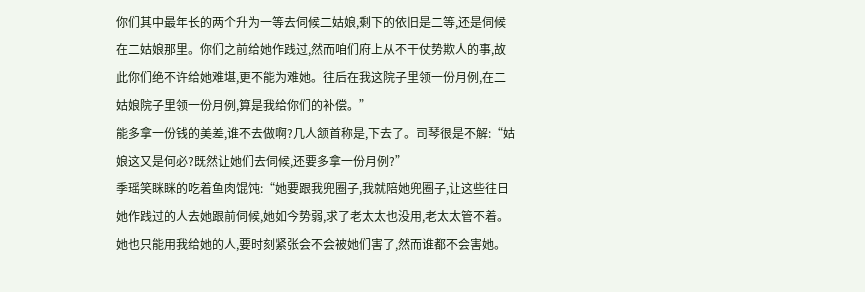你们其中最年长的两个升为一等去伺候二姑娘,剩下的依旧是二等,还是伺候在二姑娘那里。你们之前给她作践过,然而咱们府上从不干仗势欺人的事,故此你们绝不许给她难堪,更不能为难她。往后在我这院子里领一份月例,在二姑娘院子里领一份月例,算是我给你们的补偿。”
能多拿一份钱的美差,谁不去做啊?几人颔首称是,下去了。司琴很是不解:“姑娘这又是何必?既然让她们去伺候,还要多拿一份月例?”
季瑶笑眯眯的吃着鱼肉馄饨:“她要跟我兜圈子,我就陪她兜圈子,让这些往日她作践过的人去她跟前伺候,她如今势弱,求了老太太也没用,老太太管不着。她也只能用我给她的人,要时刻紧张会不会被她们害了,然而谁都不会害她。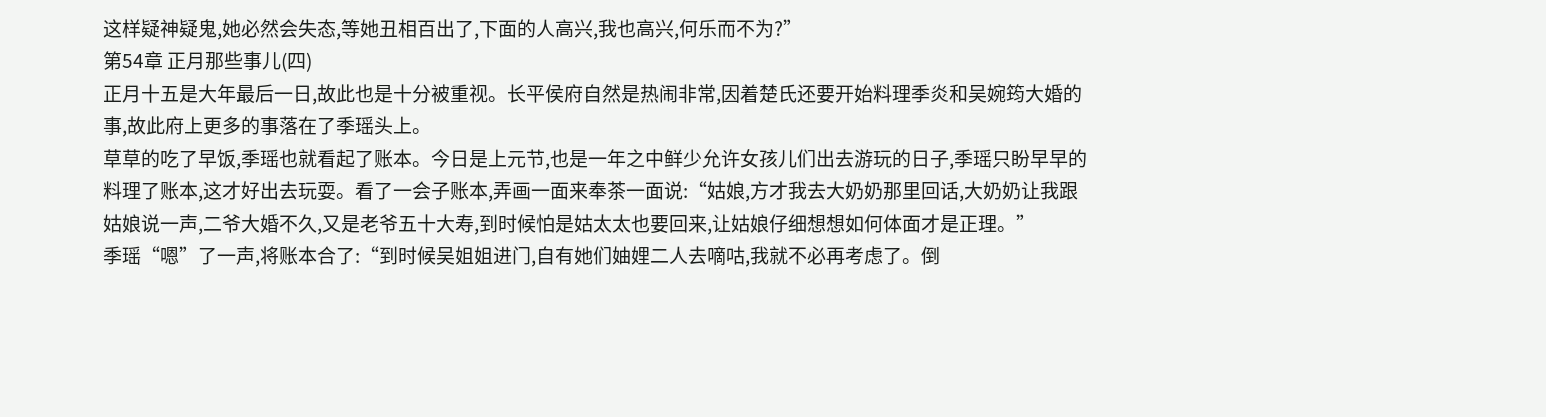这样疑神疑鬼,她必然会失态,等她丑相百出了,下面的人高兴,我也高兴,何乐而不为?”
第54章 正月那些事儿(四)
正月十五是大年最后一日,故此也是十分被重视。长平侯府自然是热闹非常,因着楚氏还要开始料理季炎和吴婉筠大婚的事,故此府上更多的事落在了季瑶头上。
草草的吃了早饭,季瑶也就看起了账本。今日是上元节,也是一年之中鲜少允许女孩儿们出去游玩的日子,季瑶只盼早早的料理了账本,这才好出去玩耍。看了一会子账本,弄画一面来奉茶一面说:“姑娘,方才我去大奶奶那里回话,大奶奶让我跟姑娘说一声,二爷大婚不久,又是老爷五十大寿,到时候怕是姑太太也要回来,让姑娘仔细想想如何体面才是正理。”
季瑶“嗯”了一声,将账本合了:“到时候吴姐姐进门,自有她们妯娌二人去嘀咕,我就不必再考虑了。倒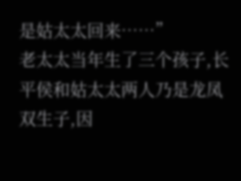是姑太太回来……”
老太太当年生了三个孩子,长平侯和姑太太两人乃是龙凤双生子,因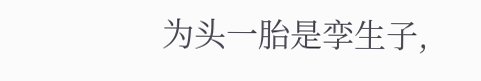为头一胎是孪生子,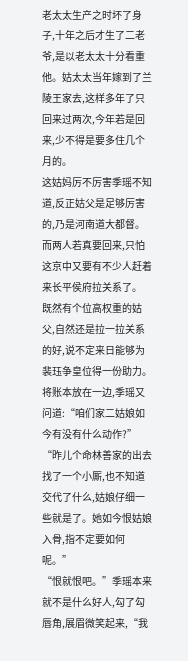老太太生产之时坏了身子,十年之后才生了二老爷,是以老太太十分看重他。姑太太当年嫁到了兰陵王家去,这样多年了只回来过两次,今年若是回来,少不得是要多住几个月的。
这姑妈厉不厉害季瑶不知道,反正姑父是足够厉害的,乃是河南道大都督。而两人若真要回来,只怕这京中又要有不少人赶着来长平侯府拉关系了。
既然有个位高权重的姑父,自然还是拉一拉关系的好,说不定来日能够为裴珏争皇位得一份助力。将账本放在一边,季瑶又问道:“咱们家二姑娘如今有没有什么动作?”
“昨儿个命林善家的出去找了一个小厮,也不知道交代了什么,姑娘仔细一些就是了。她如今恨姑娘入骨,指不定要如何呢。”
“恨就恨吧。”季瑶本来就不是什么好人,勾了勾唇角,展眉微笑起来,“我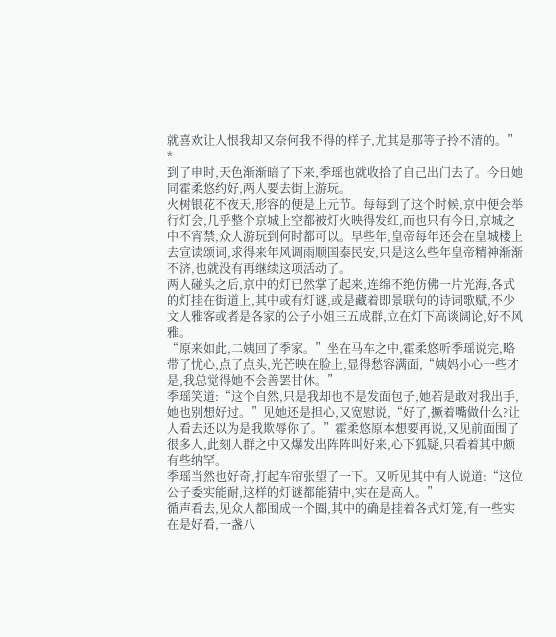就喜欢让人恨我却又奈何我不得的样子,尤其是那等子拎不清的。”
*
到了申时,天色渐渐暗了下来,季瑶也就收拾了自己出门去了。今日她同霍柔悠约好,两人要去街上游玩。
火树银花不夜天,形容的便是上元节。每每到了这个时候,京中便会举行灯会,几乎整个京城上空都被灯火映得发红,而也只有今日,京城之中不宵禁,众人游玩到何时都可以。早些年,皇帝每年还会在皇城楼上去宣读颂词,求得来年风调雨顺国泰民安,只是这么些年皇帝精神渐渐不济,也就没有再继续这项活动了。
两人碰头之后,京中的灯已然掌了起来,连绵不绝仿佛一片光海,各式的灯挂在街道上,其中或有灯谜,或是藏着即景联句的诗词歌赋,不少文人雅客或者是各家的公子小姐三五成群,立在灯下高谈阔论,好不风雅。
“原来如此,二姨回了季家。”坐在马车之中,霍柔悠听季瑶说完,略带了忧心,点了点头,光芒映在脸上,显得愁容满面,“姨妈小心一些才是,我总觉得她不会善罢甘休。”
季瑶笑道:“这个自然,只是我却也不是发面包子,她若是敢对我出手,她也别想好过。”见她还是担心,又宽慰说,“好了,撅着嘴做什么?让人看去还以为是我欺辱你了。”霍柔悠原本想要再说,又见前面围了很多人,此刻人群之中又爆发出阵阵叫好来,心下狐疑,只看着其中颇有些纳罕。
季瑶当然也好奇,打起车帘张望了一下。又听见其中有人说道:“这位公子委实能耐,这样的灯谜都能猜中,实在是高人。”
循声看去,见众人都围成一个圈,其中的确是挂着各式灯笼,有一些实在是好看,一盏八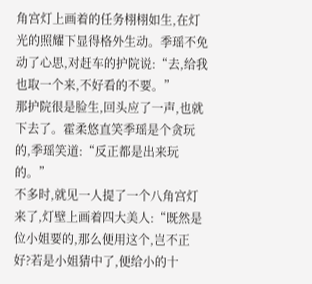角宫灯上画着的任务栩栩如生,在灯光的照耀下显得格外生动。季瑶不免动了心思,对赶车的护院说:“去,给我也取一个来,不好看的不要。”
那护院很是脸生,回头应了一声,也就下去了。霍柔悠直笑季瑶是个贪玩的,季瑶笑道:“反正都是出来玩的。”
不多时,就见一人提了一个八角宫灯来了,灯壁上画着四大美人:“既然是位小姐要的,那么便用这个,岂不正好?若是小姐猜中了,便给小的十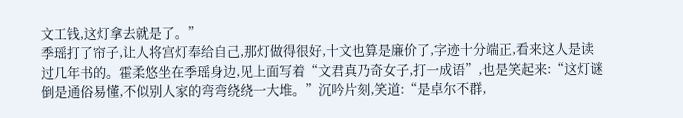文工钱,这灯拿去就是了。”
季瑶打了帘子,让人将宫灯奉给自己,那灯做得很好,十文也算是廉价了,字迹十分端正,看来这人是读过几年书的。霍柔悠坐在季瑶身边,见上面写着“文君真乃奇女子,打一成语”,也是笑起来:“这灯谜倒是通俗易懂,不似别人家的弯弯绕绕一大堆。”沉吟片刻,笑道:“是卓尔不群,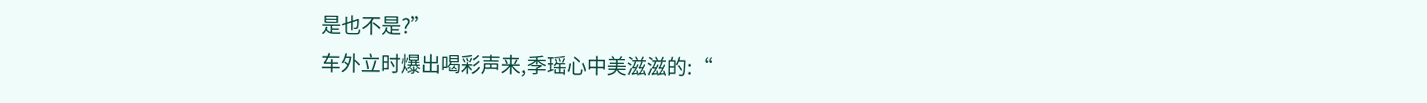是也不是?”
车外立时爆出喝彩声来,季瑶心中美滋滋的:“